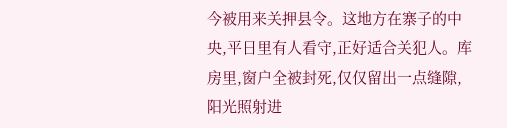今被用来关押县令。这地方在寨子的中央,平日里有人看守,正好适合关犯人。库房里,窗户全被封死,仅仅留出一点缝隙,阳光照射进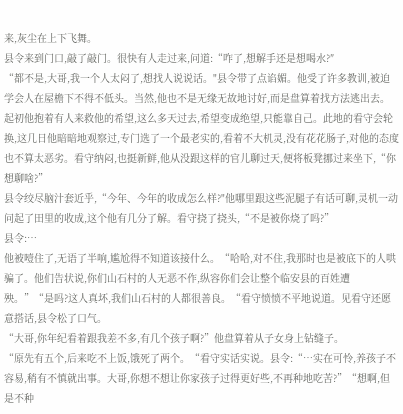来,灰尘在上下飞舞。
县令来到门口,敲了敲门。很快有人走过来,问道:“咋了,想解手还是想喝水?″
“都不是,大哥,我一个人太闷了,想找人说说话。"县令带了点谄媚。他受了许多教训,被迫学会人在屋檐下不得不低头。当然,他也不是无缘无故地讨好,而是盘算着找方法逃出去。起初他抱着有人来救他的希望,这么多天过去,希望变成绝望,只能靠自己。此地的看守会轮换,这几日他暗暗地观察过,专门选了一个最老实的,看着不大机灵,没有花花肠子,对他的态度也不算太恶劣。看守纳闷,也挺新鲜,他从没跟这样的官儿聊过天,便将板凳挪过来坐下,“你想聊啥?”
县令绞尽脑汁套近乎,“今年、今年的收成怎么样?"他哪里跟这些泥腿子有话可聊,灵机一动问起了田里的收成,这个他有几分了解。看守挠了挠头,“不是被你烧了吗?”
县令:…
他被噎住了,无语了半响,尴尬得不知道该接什么。“哈哈,对不住,我那时也是被底下的人哄骗了。他们告状说,你们山石村的人无恶不作,纵容你们会让整个临安县的百姓遭殃。”“是吗?这人真坏,我们山石村的人都很善良。“看守愤愤不平地说道。见看守还愿意搭话,县令松了口气。
“大哥,你年纪看着跟我差不多,有几个孩子啊?”他盘算着从子女身上钻缝子。
“原先有五个,后来吃不上饭,饿死了两个。“看守实话实说。县令:“…实在可怜,养孩子不容易,稍有不慎就出事。大哥,你想不想让你家孩子过得更好些,不再种地吃苦?”“想啊,但是不种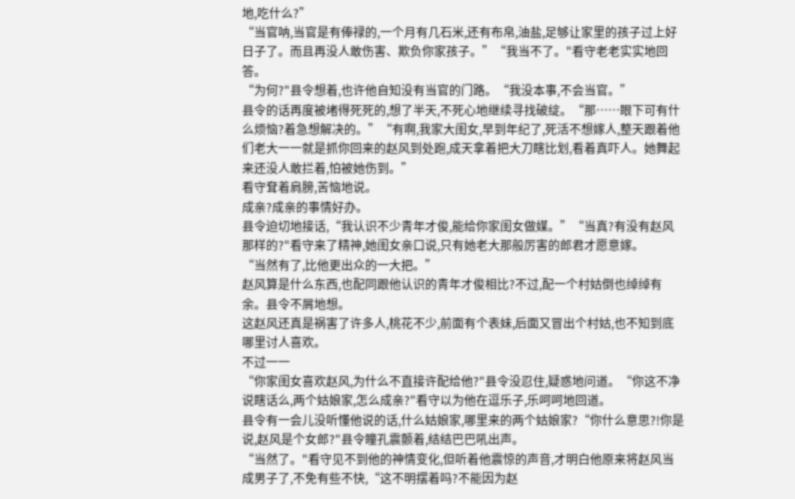地,吃什么?”
“当官呐,当官是有俸禄的,一个月有几石米,还有布帛,油盐,足够让家里的孩子过上好日子了。而且再没人敢伤害、欺负你家孩子。”“我当不了。"看守老老实实地回答。
“为何?"县令想着,也许他自知没有当官的门路。“我没本事,不会当官。”
县令的话再度被堵得死死的,想了半天,不死心地继续寻找破绽。“那……眼下可有什么烦恼?着急想解决的。”“有啊,我家大闺女,早到年纪了,死活不想嫁人,整天跟着他们老大一一就是抓你回来的赵风到处跑,成天拿着把大刀瞎比划,看着真吓人。她舞起来还没人敢拦着,怕被她伤到。”
看守耷着肩膀,苦恼地说。
成亲?成亲的事情好办。
县令迫切地接话,“我认识不少青年才俊,能给你家闺女做媒。”“当真?有没有赵风那样的?"看守来了精神,她闺女亲口说,只有她老大那般厉害的郎君才愿意嫁。
“当然有了,比他更出众的一大把。”
赵风算是什么东西,也配同跟他认识的青年才俊相比?不过,配一个村姑倒也绰绰有余。县令不屑地想。
这赵风还真是祸害了许多人,桃花不少,前面有个表妹,后面又冒出个村姑,也不知到底哪里讨人喜欢。
不过一一
“你家闺女喜欢赵风,为什么不直接许配给他?"县令没忍住,疑惑地问道。“你这不净说瞎话么,两个姑娘家,怎么成亲?"看守以为他在逗乐子,乐呵呵地回道。
县令有一会儿没听懂他说的话,什么姑娘家,哪里来的两个姑娘家?“你什么意思?!你是说,赵风是个女郎?"县令瞳孔震颤着,结结巴巴吼出声。
“当然了。"看守见不到他的神情变化,但听着他震惊的声音,才明白他原来将赵风当成男子了,不免有些不快,“这不明摆着吗?不能因为赵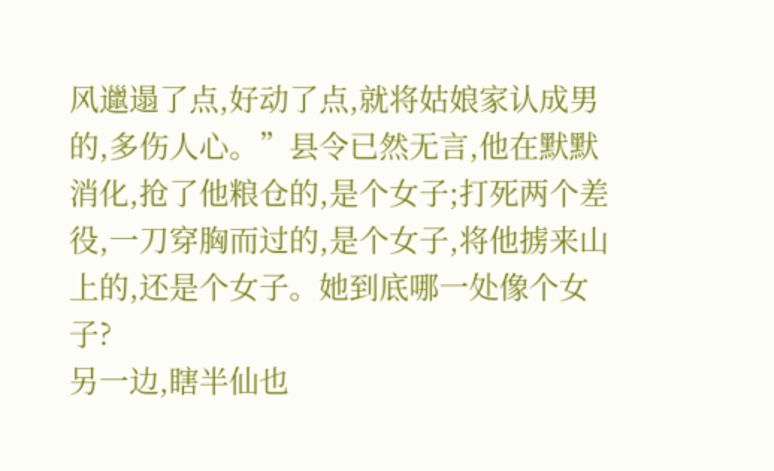风邋遢了点,好动了点,就将姑娘家认成男的,多伤人心。”县令已然无言,他在默默消化,抢了他粮仓的,是个女子;打死两个差役,一刀穿胸而过的,是个女子,将他掳来山上的,还是个女子。她到底哪一处像个女子?
另一边,瞎半仙也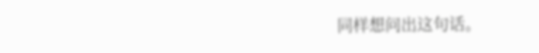同样想问出这句话。